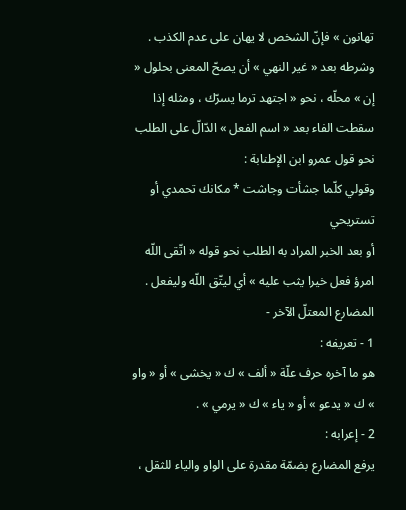تهانون » فإنّ الشخص لا يهان على عدم الكذب .
وشرطه بعد « غير النهي » أن يصحّ المعنى بحلول « إن » محلّه ، نحو « اجتهد ترما يسرّك ، ومثله إذا سقطت الفاء بعد « اسم الفعل » الدّالّ على الطلب نحو قول عمرو ابن الإطنابة :
وقولي كلّما جشأت وجاشت * مكانك تحمدي أو تستريحي
أو بعد الخبر المراد به الطلب نحو قوله « اتّقى اللّه امرؤ فعل خيرا يثب عليه » أي ليتّق اللّه وليفعل .
المضارع المعتلّ الآخر -
1 - تعريفه :
هو ما آخره حرف علّة « ألف » ك « يخشى » أو « واو » ك « يدعو » أو « ياء » ك « يرمي » .
2 - إعرابه :
يرفع المضارع بضمّة مقدرة على الواو والياء للثقل ،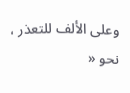وعلى الألف للتعذر ، نحو «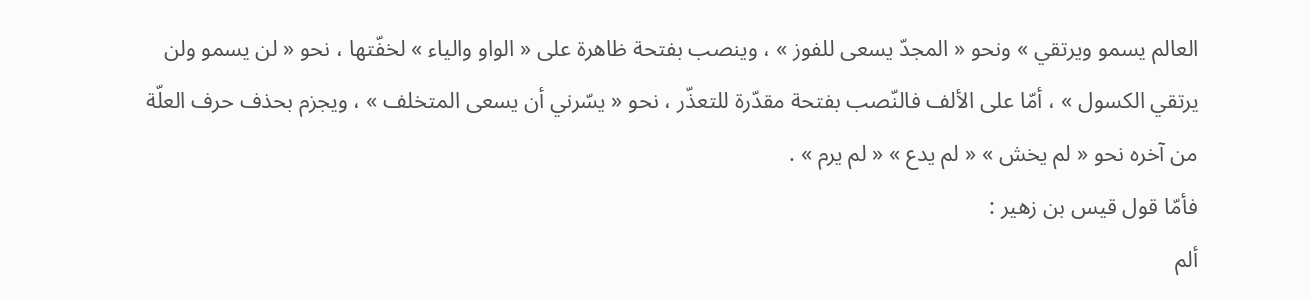العالم يسمو ويرتقي » ونحو « المجدّ يسعى للفوز » ، وينصب بفتحة ظاهرة على « الواو والياء » لخفّتها ، نحو « لن يسمو ولن يرتقي الكسول » ، أمّا على الألف فالنّصب بفتحة مقدّرة للتعذّر ، نحو « يسّرني أن يسعى المتخلف » ، ويجزم بحذف حرف العلّة من آخره نحو « لم يخش » « لم يدع » « لم يرم » .
فأمّا قول قيس بن زهير :
ألم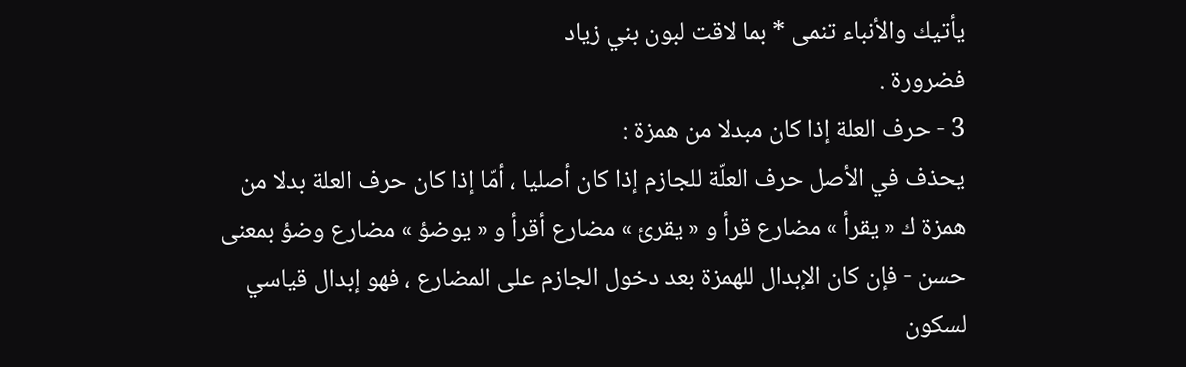يأتيك والأنباء تنمى * بما لاقت لبون بني زياد
فضرورة .
3 - حرف العلة إذا كان مبدلا من همزة :
يحذف في الأصل حرف العلّة للجازم إذا كان أصليا ، أمّا إذا كان حرف العلة بدلا من همزة ك « يقرأ » مضارع قرأ و « يقرئ » مضارع أقرأ و « يوضؤ » مضارع وضؤ بمعنى حسن - فإن كان الإبدال للهمزة بعد دخول الجازم على المضارع ، فهو إبدال قياسي لسكون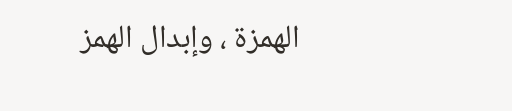الهمزة ، وإبدال الهمز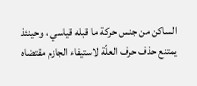الساكن من جنس حركة ما قبله قياسي ، وحينئذ يمتنع حذف حرف العلّة لاستيفاء الجازم مقتضاه